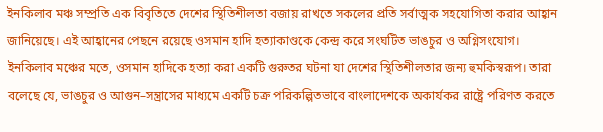ইনকিলাব মঞ্চ সম্প্রতি এক বিবৃতিতে দেশের স্থিতিশীলতা বজায় রাখতে সকলের প্রতি সর্বাত্মক সহযোগিতা করার আহ্বান জানিয়েছে। এই আহ্বানের পেছনে রয়েছে ওসমান হাদি হত্যাকাণ্ডকে কেন্দ্র করে সংঘটিত ভাঙচুর ও অগ্নিসংযোগ।
ইনকিলাব মঞ্চের মতে, ওসমান হাদিকে হত্যা করা একটি গুরুতর ঘটনা যা দেশের স্থিতিশীলতার জন্য হুমকিস্বরূপ। তারা বলেছে যে, ভাঙচুর ও আগুন–সন্ত্রাসের মাধ্যমে একটি চক্র পরিকল্পিতভাবে বাংলাদেশকে অকার্যকর রাষ্ট্রে পরিণত করতে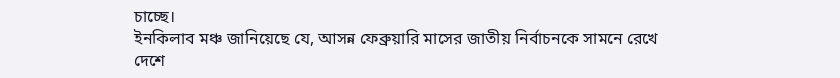চাচ্ছে।
ইনকিলাব মঞ্চ জানিয়েছে যে, আসন্ন ফেব্রুয়ারি মাসের জাতীয় নির্বাচনকে সামনে রেখে দেশে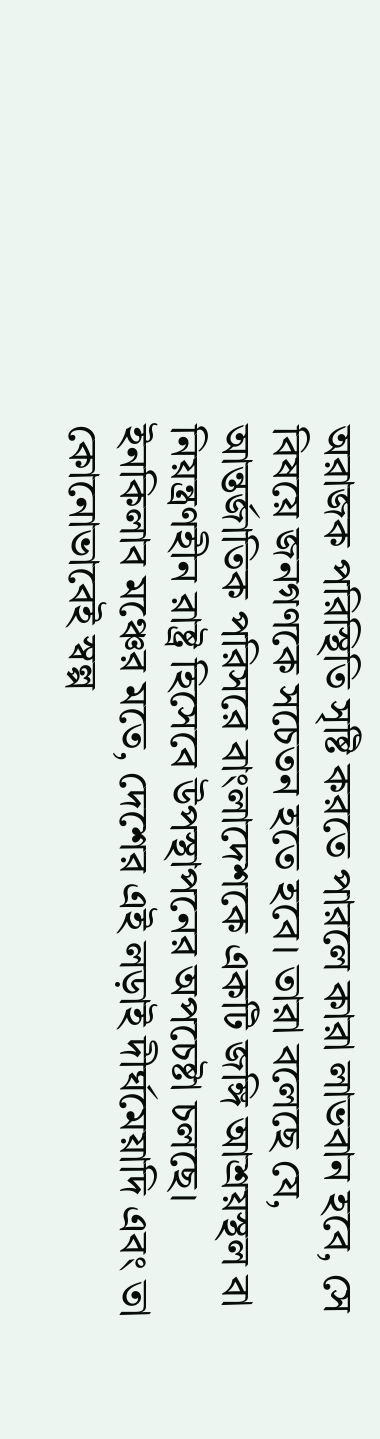অরাজক পরিস্থিতি সৃষ্টি করতে পারলে কারা লাভবান হবে, সে বিষয়ে জনগণকে সচেতন হতে হবে। তারা বলেছে যে, আন্তর্জাতিক পরিসরে বাংলাদেশকে একটি জঙ্গি আশ্রয়স্থল বা নিয়ন্ত্রণহীন রাষ্ট্র হিসেবে উপস্থাপনের অপচেষ্টা চলছে।
ইনকিলাব মঞ্চের মতে, দেশের এই লড়াই দীর্ঘমেয়াদি এবং তা কোনোভাবেই স্বল্প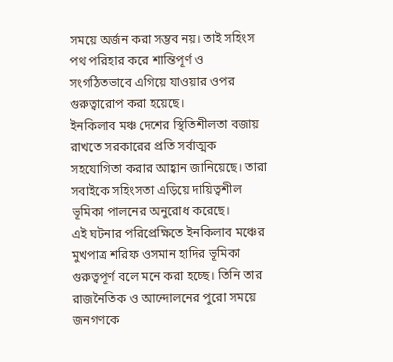সময়ে অর্জন করা সম্ভব নয়। তাই সহিংস পথ পরিহার করে শান্তিপূর্ণ ও সংগঠিতভাবে এগিয়ে যাওয়ার ওপর গুরুত্বারোপ করা হয়েছে।
ইনকিলাব মঞ্চ দেশের স্থিতিশীলতা বজায় রাখতে সরকারের প্রতি সর্বাত্মক সহযোগিতা করার আহ্বান জানিয়েছে। তারা সবাইকে সহিংসতা এড়িয়ে দায়িত্বশীল ভূমিকা পালনের অনুরোধ করেছে।
এই ঘটনার পরিপ্রেক্ষিতে ইনকিলাব মঞ্চের মুখপাত্র শরিফ ওসমান হাদির ভূমিকা গুরুত্বপূর্ণ বলে মনে করা হচ্ছে। তিনি তার রাজনৈতিক ও আন্দোলনের পুরো সময়ে জনগণকে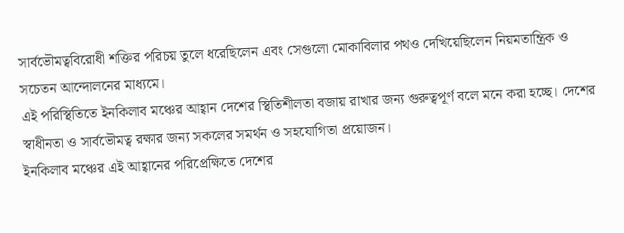সার্বভৌমত্ববিরোধী শক্তির পরিচয় তুলে ধরেছিলেন এবং সেগুলো মোকাবিলার পথও দেখিয়েছিলেন নিয়মতান্ত্রিক ও সচেতন আন্দোলনের মাধ্যমে।
এই পরিস্থিতিতে ইনকিলাব মঞ্চের আহ্বান দেশের স্থিতিশীলতা বজায় রাখার জন্য গুরুত্বপূর্ণ বলে মনে করা হচ্ছে। দেশের স্বাধীনতা ও সার্বভৌমত্ব রক্ষার জন্য সকলের সমর্থন ও সহযোগিতা প্রয়োজন।
ইনকিলাব মঞ্চের এই আহ্বানের পরিপ্রেক্ষিতে দেশের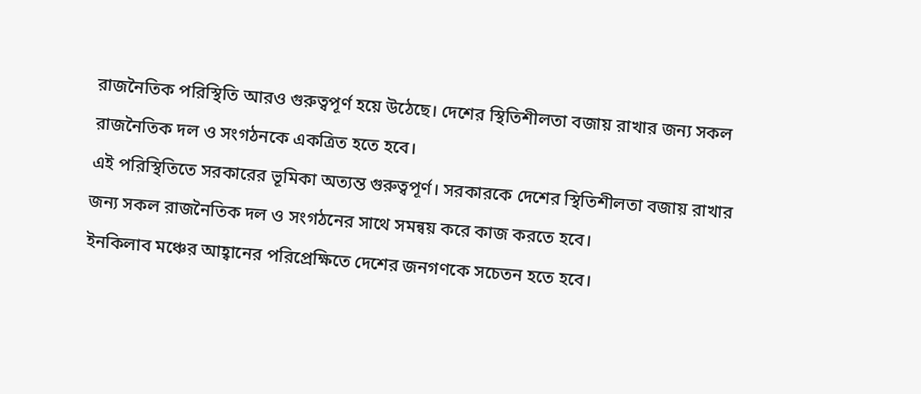রাজনৈতিক পরিস্থিতি আরও গুরুত্বপূর্ণ হয়ে উঠেছে। দেশের স্থিতিশীলতা বজায় রাখার জন্য সকল রাজনৈতিক দল ও সংগঠনকে একত্রিত হতে হবে।
এই পরিস্থিতিতে সরকারের ভূমিকা অত্যন্ত গুরুত্বপূর্ণ। সরকারকে দেশের স্থিতিশীলতা বজায় রাখার জন্য সকল রাজনৈতিক দল ও সংগঠনের সাথে সমন্বয় করে কাজ করতে হবে।
ইনকিলাব মঞ্চের আহ্বানের পরিপ্রেক্ষিতে দেশের জনগণকে সচেতন হতে হবে।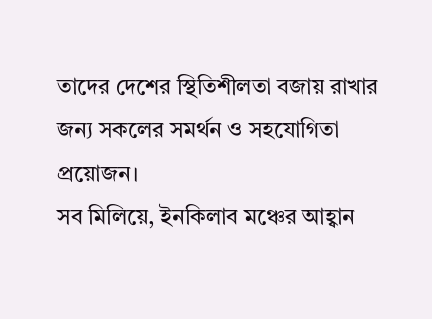তাদের দেশের স্থিতিশীলতা বজায় রাখার জন্য সকলের সমর্থন ও সহযোগিতা প্রয়োজন।
সব মিলিয়ে, ইনকিলাব মঞ্চের আহ্বান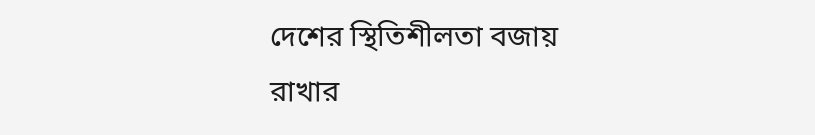দেশের স্থিতিশীলতা বজায় রাখার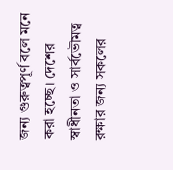জন্য গুরুত্বপূর্ণ বলে মনে করা হচ্ছে। দেশের স্বাধীনতা ও সার্বভৌমত্ব রক্ষার জন্য সকলের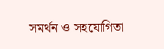সমর্থন ও সহযোগিতা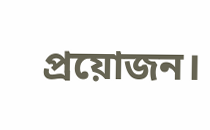প্রয়োজন।